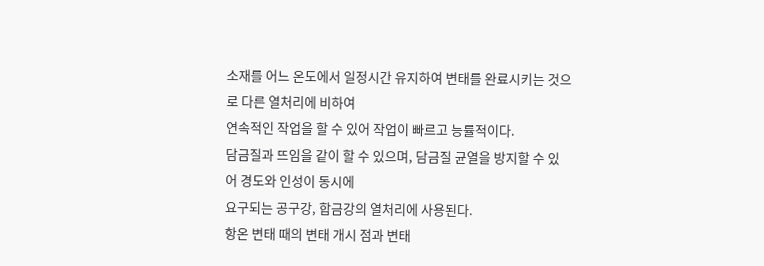소재를 어느 온도에서 일정시간 유지하여 변태를 완료시키는 것으로 다른 열처리에 비하여
연속적인 작업을 할 수 있어 작업이 빠르고 능률적이다.
담금질과 뜨임을 같이 할 수 있으며, 담금질 균열을 방지할 수 있어 경도와 인성이 동시에
요구되는 공구강, 합금강의 열처리에 사용된다.
항온 변태 때의 변태 개시 점과 변태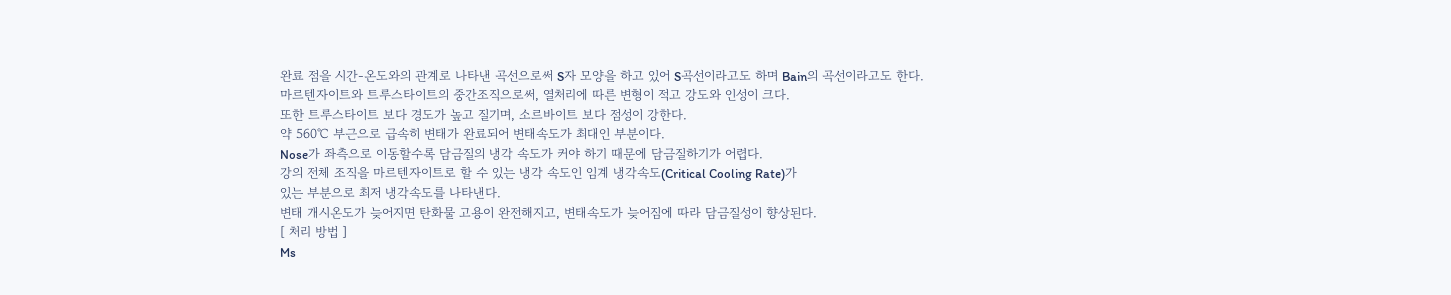완료 점을 시간-온도와의 관계로 나타낸 곡선으로써 S자 모양을 하고 있어 S곡선이라고도 하며 Bain의 곡선이라고도 한다.
마르텐자이트와 트루스타이트의 중간조직으로써, 열처리에 따른 변형이 적고 강도와 인성이 크다.
또한 트루스타이트 보다 경도가 높고 질기며, 소르바이트 보다 점성이 강한다.
약 560℃ 부근으로 급속히 변태가 완료되어 변태속도가 최대인 부분이다.
Nose가 좌측으로 이동할수록 담금질의 냉각 속도가 커야 하기 때문에 담금질하기가 어렵다.
강의 전체 조직을 마르텐자이트로 할 수 있는 냉각 속도인 임계 냉각속도(Critical Cooling Rate)가
있는 부분으로 최저 냉각속도를 나타낸다.
변태 개시온도가 늦어지면 탄화물 고용이 완전해지고, 변태속도가 늦어짐에 따라 담금질성이 향상된다.
[ 처리 방법 ]
Ms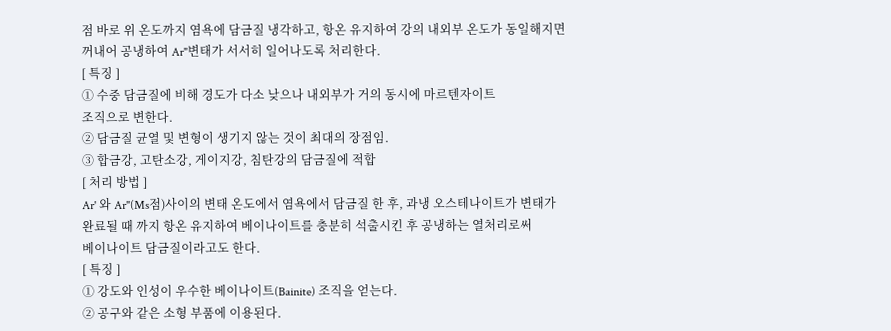점 바로 위 온도까지 염욕에 담금질 냉각하고, 항온 유지하여 강의 내외부 온도가 동일해지면
꺼내어 공냉하여 Ar"변태가 서서히 일어나도록 처리한다.
[ 특징 ]
① 수중 담금질에 비해 경도가 다소 낮으나 내외부가 거의 동시에 마르텐자이트
조직으로 변한다.
② 담금질 균열 및 변형이 생기지 않는 것이 최대의 장점임.
③ 합금강, 고탄소강, 게이지강, 침탄강의 담금질에 적합
[ 처리 방법 ]
Ar' 와 Ar"(Ms점)사이의 변태 온도에서 염욕에서 담금질 한 후, 과냉 오스테나이트가 변태가
완료될 때 까지 항온 유지하여 베이나이트를 충분히 석출시킨 후 공냉하는 열처리로써
베이나이트 담금질이라고도 한다.
[ 특징 ]
① 강도와 인성이 우수한 베이나이트(Bainite) 조직을 얻는다.
② 공구와 같은 소형 부품에 이용된다.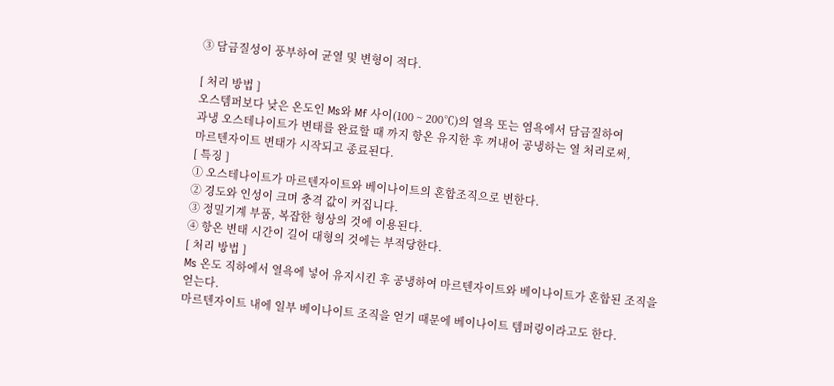③ 담금질성이 풍부하여 균열 및 변형이 적다.

[ 처리 방법 ]
오스템퍼보다 낮은 온도인 Ms와 Mf 사이(100 ~ 200℃)의 열욕 또는 염욕에서 담금질하여
과냉 오스테나이트가 변태를 완료할 때 까지 항온 유지한 후 꺼내어 공냉하는 열 처리로써,
마르텐자이트 변태가 시작되고 종료된다.
[ 특징 ]
① 오스테나이트가 마르텐자이트와 베이나이트의 혼합조직으로 변한다.
② 경도와 인성이 크며 충격 값이 커집니다.
③ 정밀기계 부품, 복잡한 형상의 것에 이용된다.
④ 항온 변태 시간이 길어 대형의 것에는 부적당한다.
[ 처리 방법 ]
Ms 온도 직하에서 열욕에 넣어 유지시킨 후 공냉하여 마르텐자이트와 베이나이트가 혼합된 조직을
얻는다.
마르텐자이트 내에 일부 베이나이트 조직을 얻기 때문에 베이나이트 템퍼링이라고도 한다.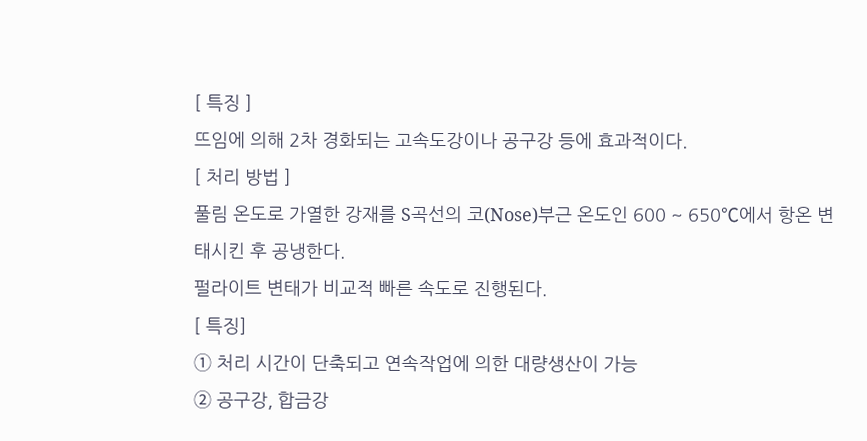[ 특징 ]
뜨임에 의해 2차 경화되는 고속도강이나 공구강 등에 효과적이다.
[ 처리 방법 ]
풀림 온도로 가열한 강재를 S곡선의 코(Nose)부근 온도인 600 ~ 650℃에서 항온 변태시킨 후 공냉한다.
펄라이트 변태가 비교적 빠른 속도로 진행된다.
[ 특징]
① 처리 시간이 단축되고 연속작업에 의한 대량생산이 가능
② 공구강, 합금강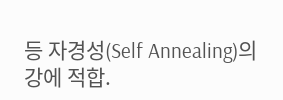등 자경성(Self Annealing)의 강에 적합.